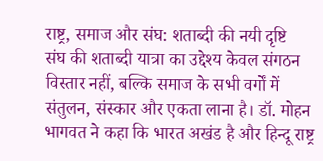राष्ट्र, समाज और संघ: शताब्दी की नयी दृष्टि
संघ की शताब्दी यात्रा का उद्देश्य केवल संगठन विस्तार नहीं, बल्कि समाज के सभी वर्गों में संतुलन, संस्कार और एकता लाना है। डॉ. मोहन भागवत ने कहा कि भारत अखंड है और हिन्दू राष्ट्र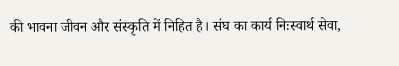की भावना जीवन और संस्कृति में निहित है। संघ का कार्य निःस्वार्थ सेवा,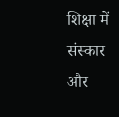शिक्षा में संस्कार और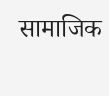सामाजिक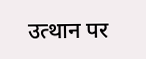उत्थान पर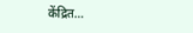केंद्रित…